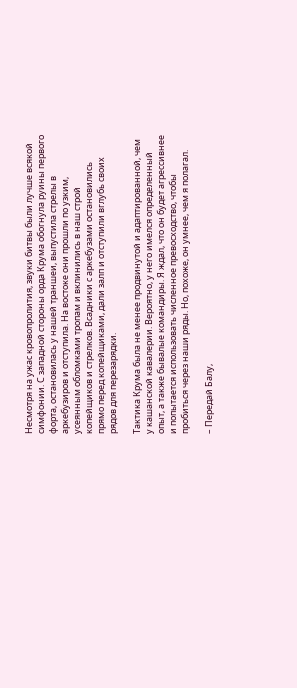Несмотря на ужас кровопролития, звуки битвы были лучше всякой симфонии. С западной стороны орда Крума обогнула руины первого форта, остановилась у нашей траншеи, выпустила стрелы в аркебузиров и отступила. На востоке они прошли по узким, усеянным обломками тропам и вклинились в наш строй копейщиков и стрелков. Всадники с аркебузами остановились прямо перед копейщиками, дали залп и отступили вглубь своих рядов для перезарядки.

Тактика Крума была не менее продвинутой и адаптированной, чем у кашанской кавалерии. Вероятно, у него имелся определенный опыт, а также бывалые командиры. Я ждал, что он будет агрессивнее и попытается использовать численное превосходство, чтобы пробиться через наши ряды. Но, похоже, он умнее, чем я полагал.

– Передай Балу,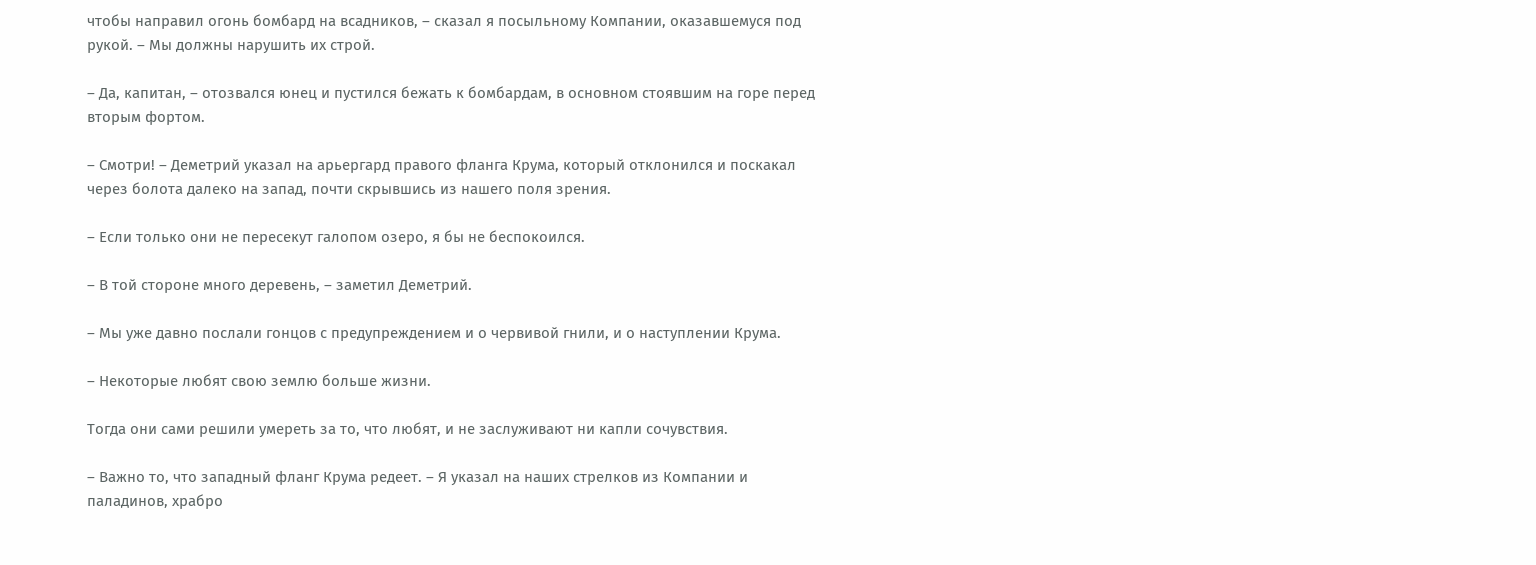чтобы направил огонь бомбард на всадников, – сказал я посыльному Компании, оказавшемуся под рукой. – Мы должны нарушить их строй.

– Да, капитан, – отозвался юнец и пустился бежать к бомбардам, в основном стоявшим на горе перед вторым фортом.

– Смотри! – Деметрий указал на арьергард правого фланга Крума, который отклонился и поскакал через болота далеко на запад, почти скрывшись из нашего поля зрения.

– Если только они не пересекут галопом озеро, я бы не беспокоился.

– В той стороне много деревень, – заметил Деметрий.

– Мы уже давно послали гонцов с предупреждением и о червивой гнили, и о наступлении Крума.

– Некоторые любят свою землю больше жизни.

Тогда они сами решили умереть за то, что любят, и не заслуживают ни капли сочувствия.

– Важно то, что западный фланг Крума редеет. – Я указал на наших стрелков из Компании и паладинов, храбро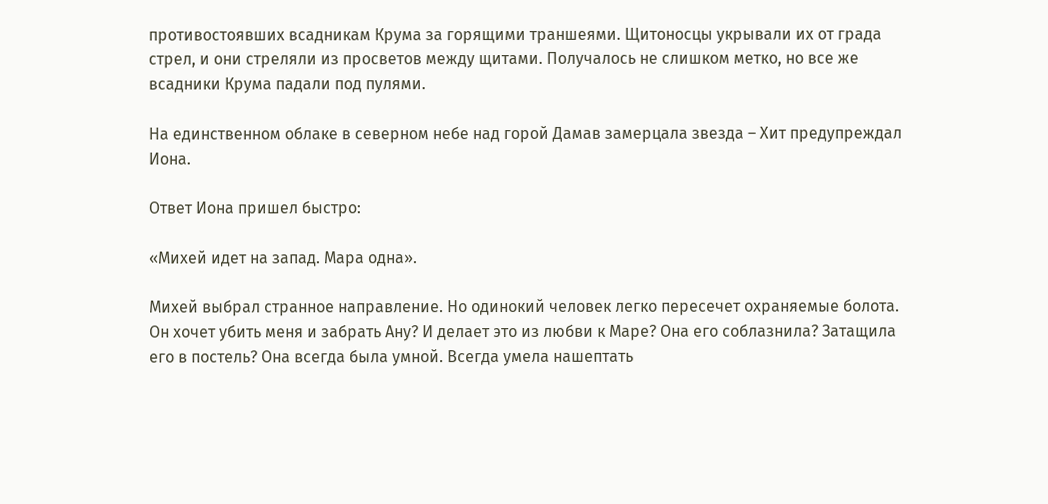противостоявших всадникам Крума за горящими траншеями. Щитоносцы укрывали их от града стрел, и они стреляли из просветов между щитами. Получалось не слишком метко, но все же всадники Крума падали под пулями.

На единственном облаке в северном небе над горой Дамав замерцала звезда – Хит предупреждал Иона.

Ответ Иона пришел быстро:

«Михей идет на запад. Мара одна».

Михей выбрал странное направление. Но одинокий человек легко пересечет охраняемые болота. Он хочет убить меня и забрать Ану? И делает это из любви к Маре? Она его соблазнила? Затащила его в постель? Она всегда была умной. Всегда умела нашептать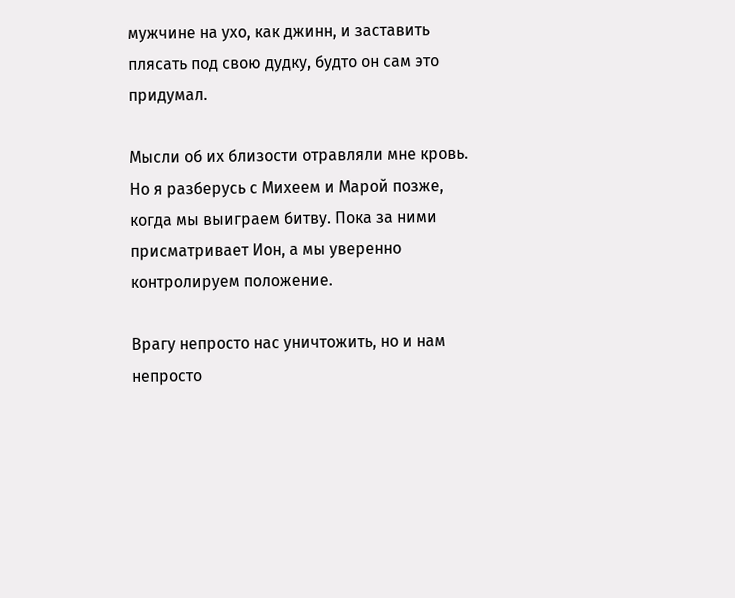мужчине на ухо, как джинн, и заставить плясать под свою дудку, будто он сам это придумал.

Мысли об их близости отравляли мне кровь. Но я разберусь с Михеем и Марой позже, когда мы выиграем битву. Пока за ними присматривает Ион, а мы уверенно контролируем положение.

Врагу непросто нас уничтожить, но и нам непросто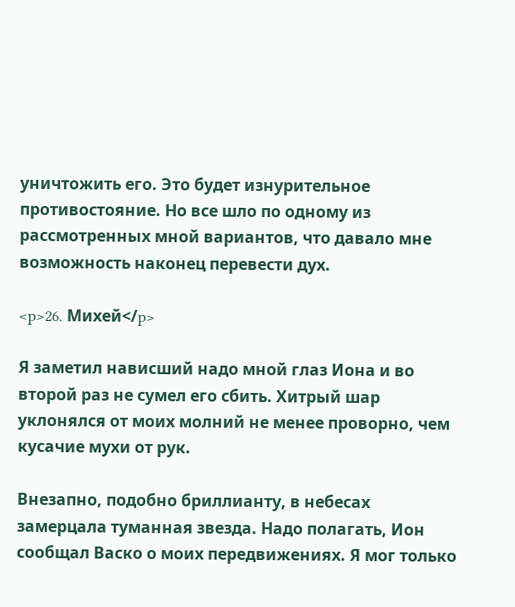уничтожить его. Это будет изнурительное противостояние. Но все шло по одному из рассмотренных мной вариантов, что давало мне возможность наконец перевести дух.

<p>26. Михей</p>

Я заметил нависший надо мной глаз Иона и во второй раз не сумел его сбить. Хитрый шар уклонялся от моих молний не менее проворно, чем кусачие мухи от рук.

Внезапно, подобно бриллианту, в небесах замерцала туманная звезда. Надо полагать, Ион сообщал Васко о моих передвижениях. Я мог только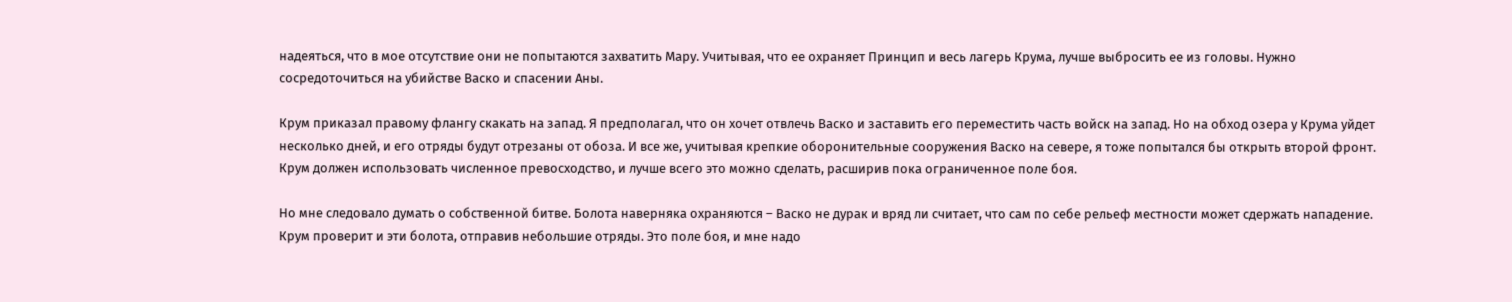надеяться, что в мое отсутствие они не попытаются захватить Мару. Учитывая, что ее охраняет Принцип и весь лагерь Крума, лучше выбросить ее из головы. Нужно сосредоточиться на убийстве Васко и спасении Аны.

Крум приказал правому флангу скакать на запад. Я предполагал, что он хочет отвлечь Васко и заставить его переместить часть войск на запад. Но на обход озера у Крума уйдет несколько дней, и его отряды будут отрезаны от обоза. И все же, учитывая крепкие оборонительные сооружения Васко на севере, я тоже попытался бы открыть второй фронт. Крум должен использовать численное превосходство, и лучше всего это можно сделать, расширив пока ограниченное поле боя.

Но мне следовало думать о собственной битве. Болота наверняка охраняются – Васко не дурак и вряд ли считает, что сам по себе рельеф местности может сдержать нападение. Крум проверит и эти болота, отправив небольшие отряды. Это поле боя, и мне надо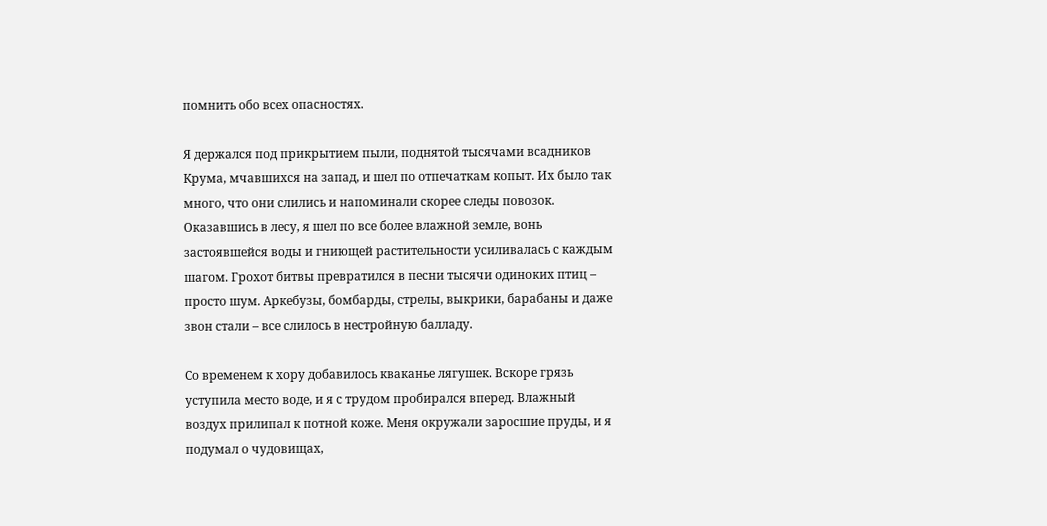помнить обо всех опасностях.

Я держался под прикрытием пыли, поднятой тысячами всадников Крума, мчавшихся на запад, и шел по отпечаткам копыт. Их было так много, что они слились и напоминали скорее следы повозок. Оказавшись в лесу, я шел по все более влажной земле, вонь застоявшейся воды и гниющей растительности усиливалась с каждым шагом. Грохот битвы превратился в песни тысячи одиноких птиц – просто шум. Аркебузы, бомбарды, стрелы, выкрики, барабаны и даже звон стали – все слилось в нестройную балладу.

Со временем к хору добавилось кваканье лягушек. Вскоре грязь уступила место воде, и я с трудом пробирался вперед. Влажный воздух прилипал к потной коже. Меня окружали заросшие пруды, и я подумал о чудовищах,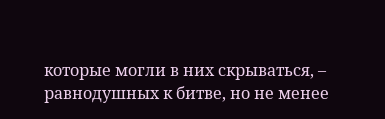которые могли в них скрываться, – равнодушных к битве, но не менее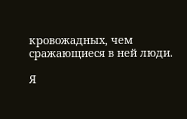кровожадных, чем сражающиеся в ней люди.

Я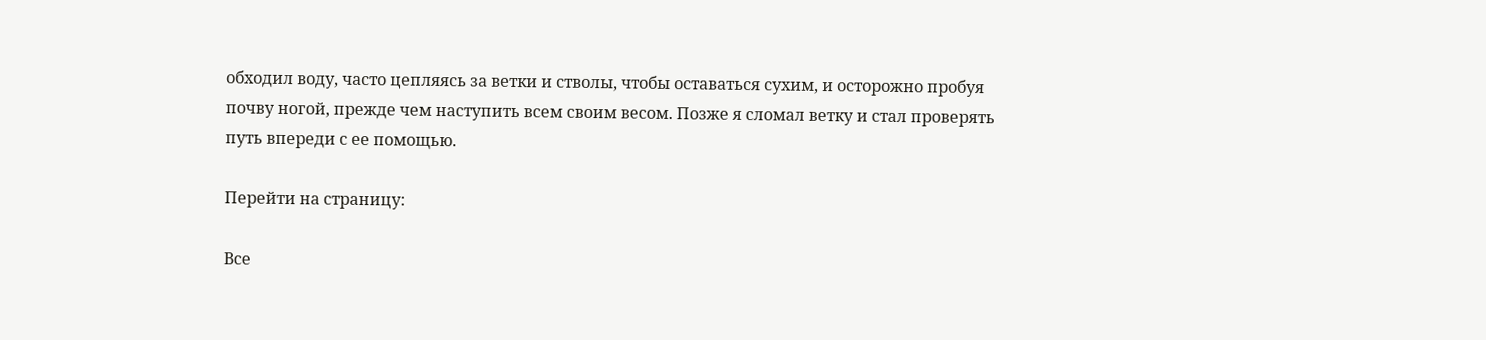обходил воду, часто цепляясь за ветки и стволы, чтобы оставаться сухим, и осторожно пробуя почву ногой, прежде чем наступить всем своим весом. Позже я сломал ветку и стал проверять путь впереди с ее помощью.

Перейти на страницу:

Все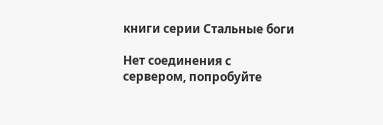книги серии Стальные боги

Нет соединения с сервером, попробуйте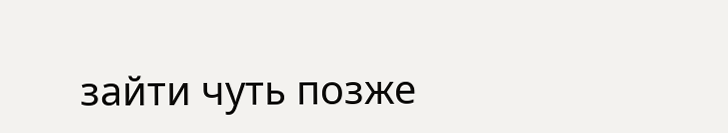зайти чуть позже